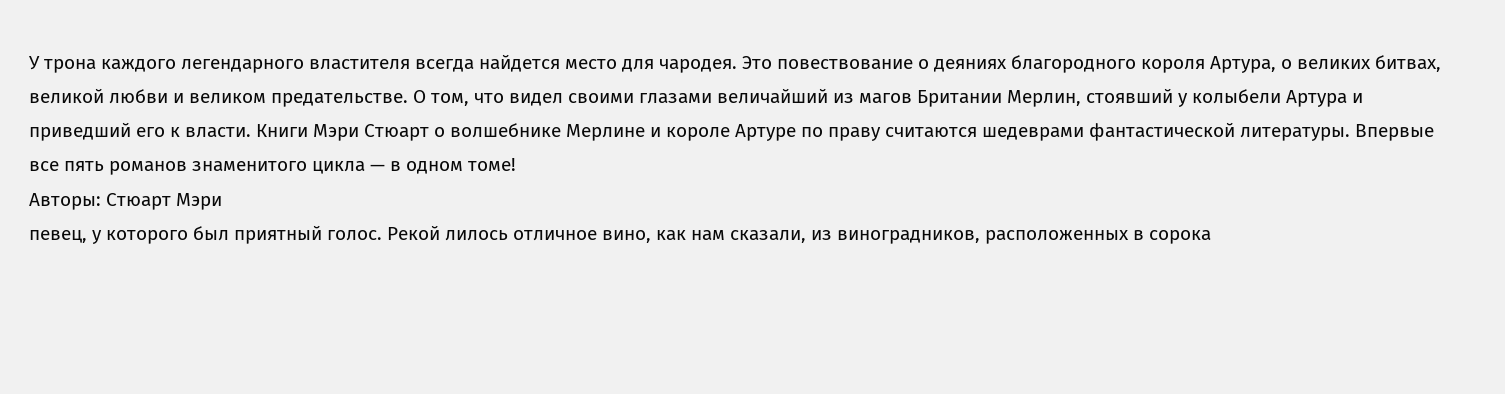У трона каждого легендарного властителя всегда найдется место для чародея. Это повествование о деяниях благородного короля Артура, о великих битвах, великой любви и великом предательстве. О том, что видел своими глазами величайший из магов Британии Мерлин, стоявший у колыбели Артура и приведший его к власти. Книги Мэри Стюарт о волшебнике Мерлине и короле Артуре по праву считаются шедеврами фантастической литературы. Впервые все пять романов знаменитого цикла — в одном томе!
Авторы: Стюарт Мэри
певец, у которого был приятный голос. Рекой лилось отличное вино, как нам сказали, из виноградников, расположенных в сорока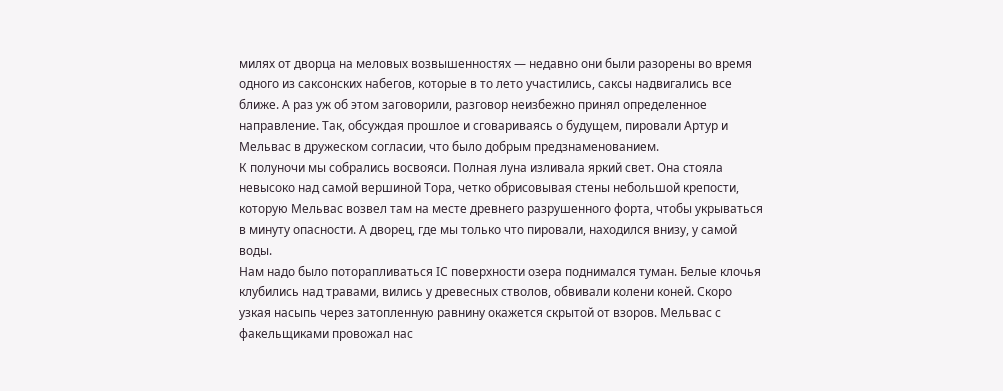милях от дворца на меловых возвышенностях — недавно они были разорены во время одного из саксонских набегов, которые в то лето участились, саксы надвигались все ближе. А раз уж об этом заговорили, разговор неизбежно принял определенное направление. Так, обсуждая прошлое и сговариваясь о будущем, пировали Артур и Мельвас в дружеском согласии, что было добрым предзнаменованием.
К полуночи мы собрались восвояси. Полная луна изливала яркий свет. Она стояла невысоко над самой вершиной Тора, четко обрисовывая стены небольшой крепости, которую Мельвас возвел там на месте древнего разрушенного форта, чтобы укрываться в минуту опасности. А дворец, где мы только что пировали, находился внизу, у самой воды.
Нам надо было поторапливаться IС поверхности озера поднимался туман. Белые клочья клубились над травами, вились у древесных стволов, обвивали колени коней. Скоро узкая насыпь через затопленную равнину окажется скрытой от взоров. Мельвас с факельщиками провожал нас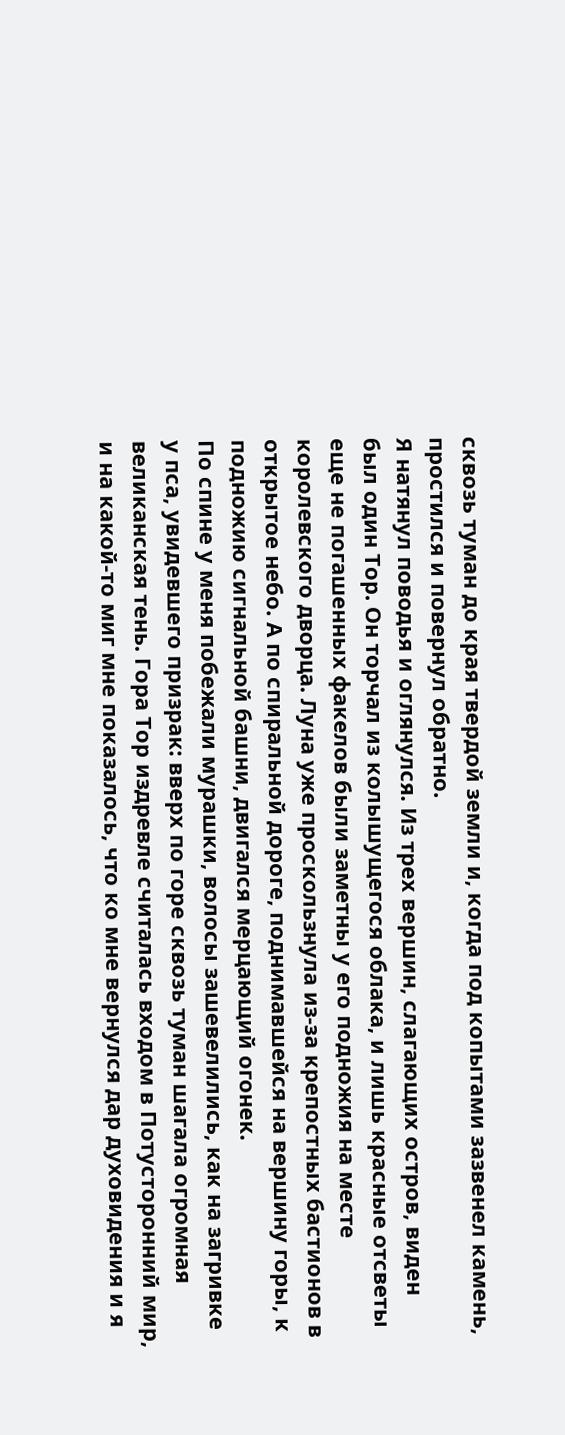сквозь туман до края твердой земли и, когда под копытами зазвенел камень, простился и повернул обратно.
Я натянул поводья и оглянулся. Из трех вершин, слагающих остров, виден был один Тор. Он торчал из колышущегося облака, и лишь красные отсветы еще не погашенных факелов были заметны у его подножия на месте королевского дворца. Луна уже проскользнула из-за крепостных бастионов в открытое небо. А по спиральной дороге, поднимавшейся на вершину горы, к подножию сигнальной башни, двигался мерцающий огонек.
По спине у меня побежали мурашки, волосы зашевелились, как на загривке у пса, увидевшего призрак: вверх по горе сквозь туман шагала огромная великанская тень. Гора Тор издревле считалась входом в Потусторонний мир, и на какой-то миг мне показалось, что ко мне вернулся дар духовидения и я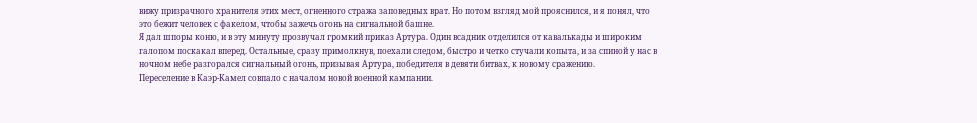вижу призрачного хранителя этих мест, огненного стража заповедных врат. Но потом взгляд мой прояснился, и я понял, что это бежит человек с факелом, чтобы зажечь огонь на сигнальной башне.
Я дал шпоры коню, и в эту минуту прозвучал громкий приказ Артура. Один всадник отделился от кавалькады и широким галопом поскакал вперед. Остальные, сразу примолкнув, поехали следом, быстро и четко стучали копыта, и за спиной у нас в ночном небе разгорался сигнальный огонь, призывая Артура, победителя в девяти битвах, к новому сражению.
Переселение в Каэр-Камел совпало с началом новой военной кампании.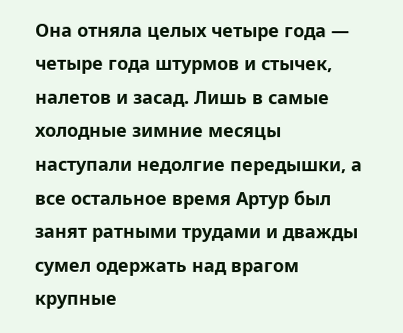Она отняла целых четыре года — четыре года штурмов и стычек, налетов и засад. Лишь в самые холодные зимние месяцы наступали недолгие передышки, а все остальное время Артур был занят ратными трудами и дважды сумел одержать над врагом крупные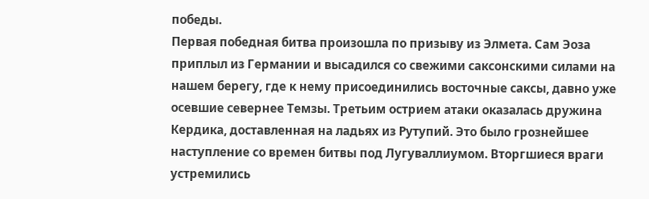победы.
Первая победная битва произошла по призыву из Элмета. Сам Эоза приплыл из Германии и высадился со свежими саксонскими силами на нашем берегу, где к нему присоединились восточные саксы, давно уже осевшие севернее Темзы. Третьим острием атаки оказалась дружина Кердика, доставленная на ладьях из Рутупий. Это было грознейшее наступление со времен битвы под Лугуваллиумом. Вторгшиеся враги устремились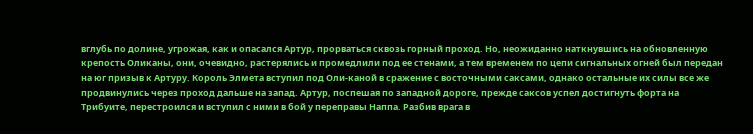вглубь по долине, угрожая, как и опасался Артур, прорваться сквозь горный проход. Но, неожиданно наткнувшись на обновленную крепость Оликаны, они, очевидно, растерялись и промедлили под ее стенами, а тем временем по цепи сигнальных огней был передан на юг призыв к Артуру. Король Элмета вступил под Оли-каной в сражение с восточными саксами, однако остальные их силы все же продвинулись через проход дальше на запад. Артур, поспешая по западной дороге, прежде саксов успел достигнуть форта на Трибуите, перестроился и вступил с ними в бой у переправы Наппа. Разбив врага в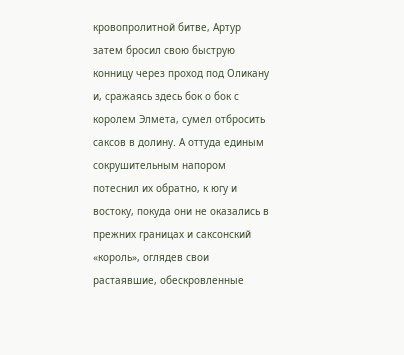кровопролитной битве, Артур затем бросил свою быструю конницу через проход под Оликану и, сражаясь здесь бок о бок с королем Элмета, сумел отбросить саксов в долину. А оттуда единым сокрушительным напором потеснил их обратно, к югу и востоку, покуда они не оказались в прежних границах и саксонский «король», оглядев свои растаявшие, обескровленные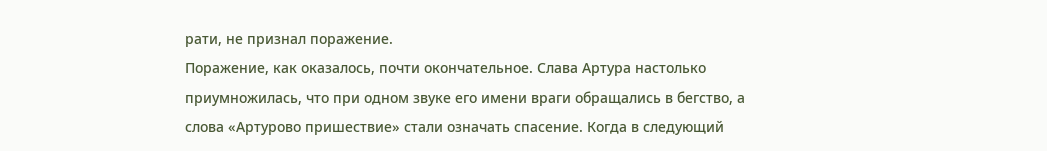рати, не признал поражение.
Поражение, как оказалось, почти окончательное. Слава Артура настолько приумножилась, что при одном звуке его имени враги обращались в бегство, а слова «Артурово пришествие» стали означать спасение. Когда в следующий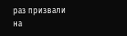раз призвали на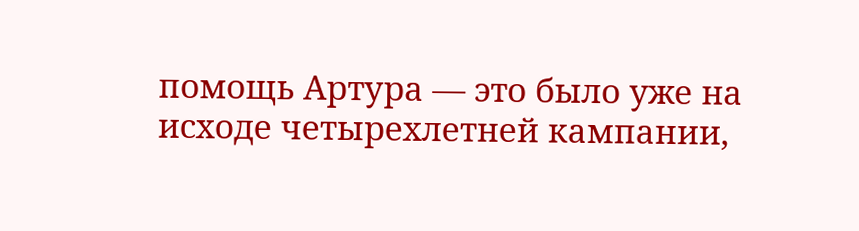помощь Артура — это было уже на исходе четырехлетней кампании,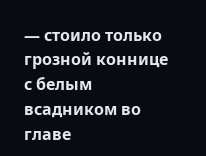— стоило только грозной коннице с белым всадником во главе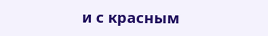и с красным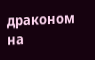драконом на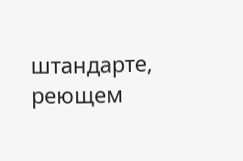штандарте, реющем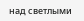над светлыми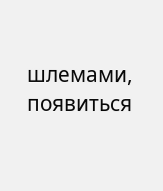шлемами, появиться